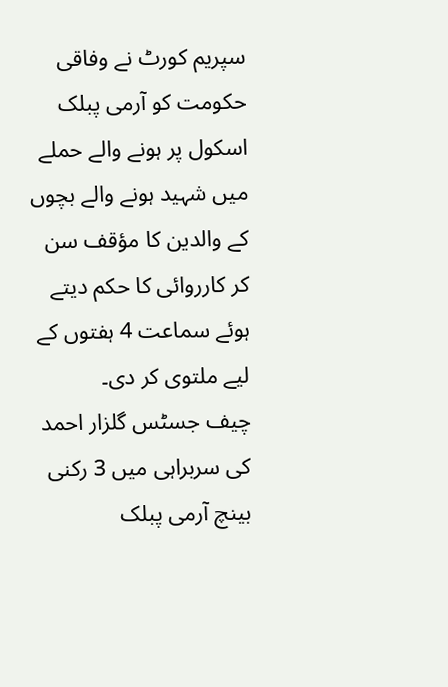سپریم کورٹ نے وفاقی حکومت کو آرمی پبلک اسکول پر ہونے والے حملے میں شہید ہونے والے بچوں کے والدین کا مؤقف سن کر کارروائی کا حکم دیتے ہوئے سماعت 4 ہفتوں کے لیے ملتوی کر دی۔
چیف جسٹس گلزار احمد کی سربراہی میں 3 رکنی بینچ آرمی پبلک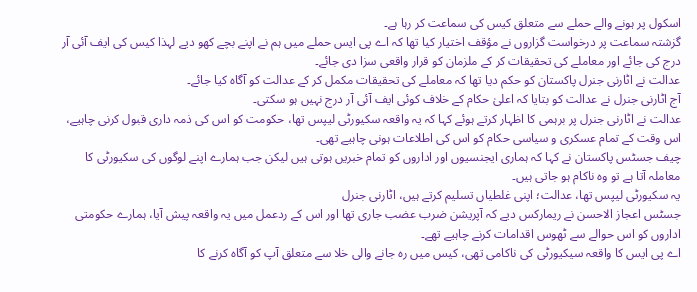اسکول پر ہونے والے حملے سے متعلق کیس کی سماعت کر رہا ہے۔
گزشتہ سماعت پر درخواست گزاروں نے مؤقف اختیار کیا تھا کہ اے پی ایس حملے میں ہم نے اپنے بچے کھو دیے لہذا کیس کی ایف آئی آر درج کی جائے اور معاملے کی تحقیقات کر کے ملزمان کو قرار واقعی سزا دی جائے۔
عدالت نے اٹارنی جنرل پاکستان کو حکم دیا تھا کہ معاملے کی تحقیقات مکمل کر کے عدالت کو آگاہ کیا جائے۔
آج اٹارنی جنرل نے عدالت کو بتایا کہ اعلیٰ حکام کے خلاف کوئی ایف آئی آر درج نہیں ہو سکتی۔
عدالت نے اٹارنی جنرل پر برہمی کا اظہار کرتے ہوئے کہا کہ یہ واقعہ سکیورٹی لیپس تھا، حکومت کو اس کی ذمہ داری قبول کرنی چاہیے، اس وقت کے تمام عسکری و سیاسی حکام کو اس کی اطلاعات ہونی چاہیے تھی۔
چیف جسٹس پاکستان نے کہا کہ ہماری ایجنسیوں اور اداروں کو تمام خبریں ہوتی ہیں لیکن جب ہمارے اپنے لوگوں کی سکیورٹی کا معاملہ آتا ہے تو وہ ناکام ہو جاتی ہیں۔
یہ سکیورٹی لیپس تھا، عدالت؛ اپنی غلطیاں تسلیم کرتے ہیں، اٹارنی جنرل
جسٹس اعجاز الاحسن نے ریمارکس دیے کہ آپریشن ضرب عضب جاری تھا اور اس کے ردعمل میں یہ واقعہ پیش آیا، ہمارے حکومتی اداروں کو اس حوالے سے ٹھوس اقدامات کرنے چاہیے تھے۔
اے پی ایس کا واقعہ سیکیورٹی کی ناکامی تھی، کیس میں رہ جانے والی خلا سے متعلق آپ کو آگاہ کرنے کا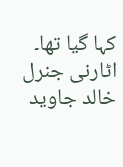کہا گیا تھا۔
اٹارنی جنرل خالد جاوید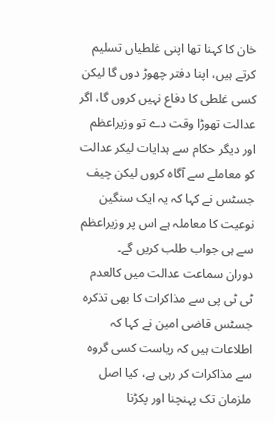خان کا کہنا تھا اپنی غلطیاں تسلیم کرتے ہیں، اپنا دفتر چھوڑ دوں گا لیکن کسی غلطی کا دفاع نہیں کروں گا، اگر عدالت تھوڑا وقت دے تو وزیراعظم اور دیگر حکام سے ہدایات لیکر عدالت کو معاملے سے آگاہ کروں لیکن چیف جسٹس نے کہا کہ یہ ایک سنگین نوعیت کا معاملہ ہے اس پر وزیراعظم سے ہی جواب طلب کریں گے۔
دوران سماعت عدالت میں کالعدم ٹی ٹی پی سے مذاکرات کا بھی تذکرہ
جسٹس قاضی امین نے کہا کہ اطلاعات ہیں کہ ریاست کسی گروہ سے مذاکرات کر رہی ہے، کیا اصل ملزمان تک پہنچنا اور پکڑنا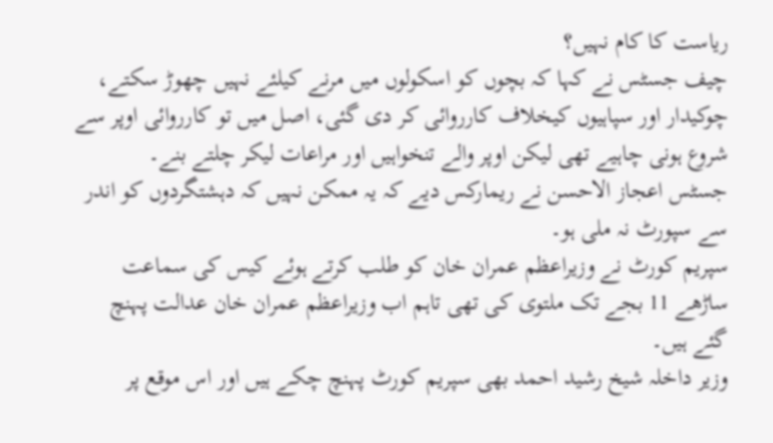ریاست کا کام نہیں؟
چیف جسٹس نے کہا کہ بچوں کو اسکولوں میں مرنے کیلئے نہیں چھوڑ سکتے، چوکیدار اور سپاہیوں کیخلاف کارروائی کر دی گئی، اصل میں تو کارروائی اوپر سے شروع ہونی چاہیے تھی لیکن اوپر والے تنخواہیں اور مراعات لیکر چلتے بنے۔
جسٹس اعجاز الاحسن نے ریمارکس دیے کہ یہ ممکن نہیں کہ دہشتگردوں کو اندر سے سپورٹ نہ ملی ہو۔
سپریم کورٹ نے وزیراعظم عمران خان کو طلب کرتے ہوئے کیس کی سماعت ساڑھے 11 بجے تک ملتوی کی تھی تاہم اب وزیراعظم عمران خان عدالت پہنچ گئے ہیں۔
وزیر داخلہ شیخ رشید احمد بھی سپریم کورٹ پہنچ چکے ہیں اور اس موقع پر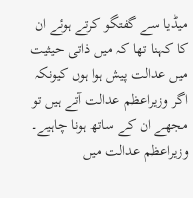میڈیا سے گفتگو کرتے ہوئے ان کا کہنا تھا کہ میں ذاتی حیثیت میں عدالت پیش ہوا ہوں کیونکہ اگر وزیراعظم عدالت آتے ہیں تو مجھے ان کے ساتھ ہونا چاہیے۔
وزیراعظم عدالت میں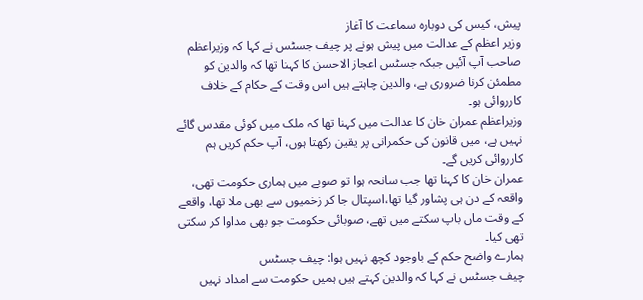پیش، کیس کی دوبارہ سماعت کا آغاز
وزیر اعظم کے عدالت میں پیش ہونے پر چیف جسٹس نے کہا کہ وزیراعظم صاحب آپ آئیں جبکہ جسٹس اعجاز الاحسن کا کہنا تھا کہ والدین کو مطمئن کرنا ضروری ہے، والدین چاہتے ہیں اس وقت کے حکام کے خلاف کارروائی ہو۔
وزیراعظم عمران خان کا عدالت میں کہنا تھا کہ ملک میں کوئی مقدس گائے نہیں ہے، میں قانون کی حکمرانی پر یقین رکھتا ہوں، آپ حکم کریں ہم کارروائی کریں گے۔
عمران خان کا کہنا تھا جب سانحہ ہوا تو صوبے میں ہماری حکومت تھی، واقعہ کے دن ہی پشاور گیا تھا،اسپتال جا کر زخمیوں سے بھی ملا تھا، واقعے کے وقت ماں باپ سکتے میں تھے، صوبائی حکومت جو بھی مداوا کر سکتی تھی کیا۔
ہمارے واضح حکم کے باوجود کچھ نہیں ہوا: چیف جسٹس
چیف جسٹس نے کہا کہ والدین کہتے ہیں ہمیں حکومت سے امداد نہیں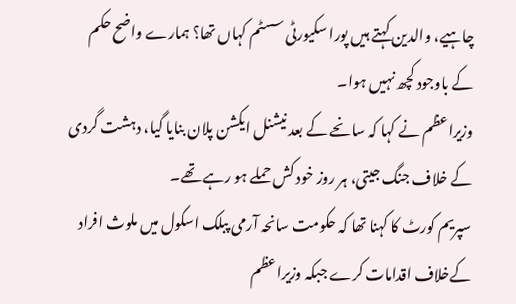چاہیے، والدین کہتے ہیں پورا سکیورٹی سسٹم کہاں تھا؟ ہمارے واضح حکم کے باوجود کچھ نہیں ہوا۔
وزیراعظم نے کہا کہ سانحے کے بعد نیشنل ایکشن پلان بنایا گیا، دہشت گردی کے خلاف جنگ جیتی، ہر روز خود کش حملے ہو رہے تھے۔
سپریم کورٹ کا کہنا تھا کہ حکومت سانحہ آرمی پبلک اسکول میں ملوث افراد کےخلاف اقدامات کرے جبکہ وزیراعظم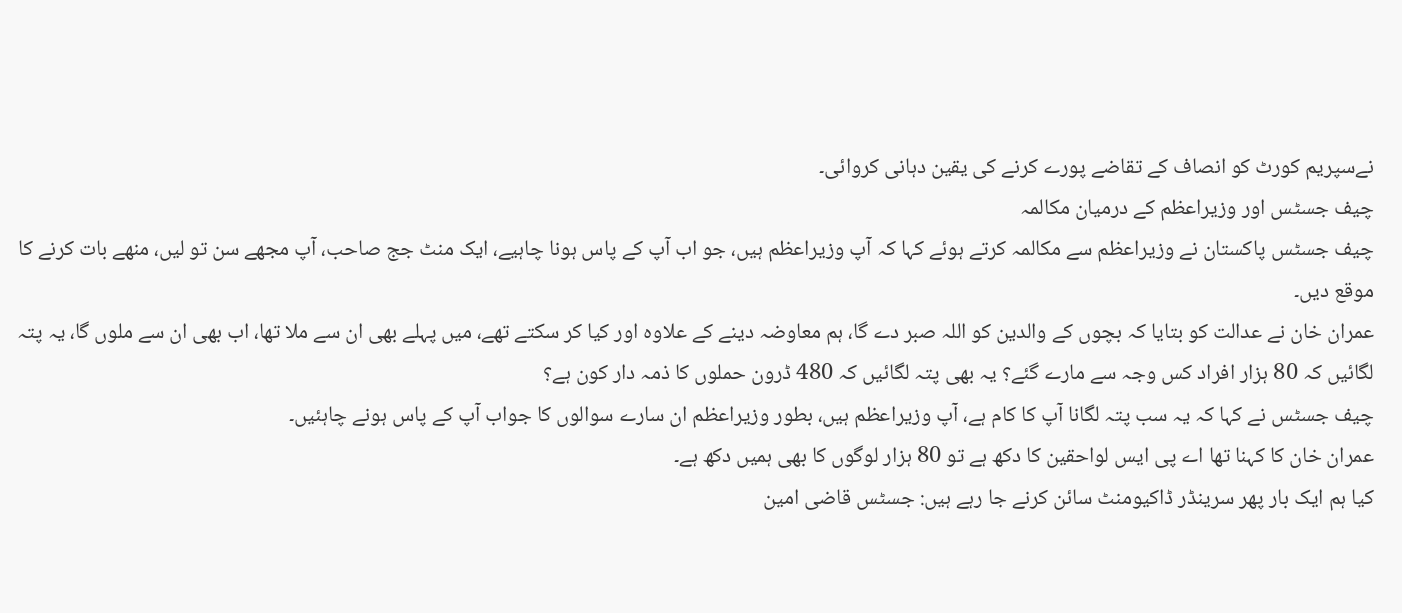نےسپریم کورٹ کو انصاف کے تقاضے پورے کرنے کی یقین دہانی کروائی۔
چیف جسٹس اور وزیراعظم کے درمیان مکالمہ
چیف جسٹس پاکستان نے وزیراعظم سے مکالمہ کرتے ہوئے کہا کہ آپ وزیراعظم ہیں، جو اب آپ کے پاس ہونا چاہیے، ایک منٹ جج صاحب، آپ مجھے سن تو لیں، منھے بات کرنے کا موقع دیں۔
عمران خان نے عدالت کو بتایا کہ بچوں کے والدین کو اللہ صبر دے گا، ہم معاوضہ دینے کے علاوہ اور کیا کر سکتے تھے، میں پہلے بھی ان سے ملا تھا، اب بھی ان سے ملوں گا، یہ پتہ لگائیں کہ 80 ہزار افراد کس وجہ سے مارے گئے؟ یہ بھی پتہ لگائیں کہ 480 ڈرون حملوں کا ذمہ دار کون ہے؟
چیف جسٹس نے کہا کہ یہ سب پتہ لگانا آپ کا کام ہے، آپ وزیراعظم ہیں، بطور وزیراعظم ان سارے سوالوں کا جواب آپ کے پاس ہونے چاہئیں۔
عمران خان کا کہنا تھا اے پی ایس لواحقین کا دکھ ہے تو 80 ہزار لوگوں کا بھی ہمیں دکھ ہے۔
کیا ہم ایک بار پھر سرینڈر ڈاکیومنٹ سائن کرنے جا رہے ہیں: جسٹس قاضی امین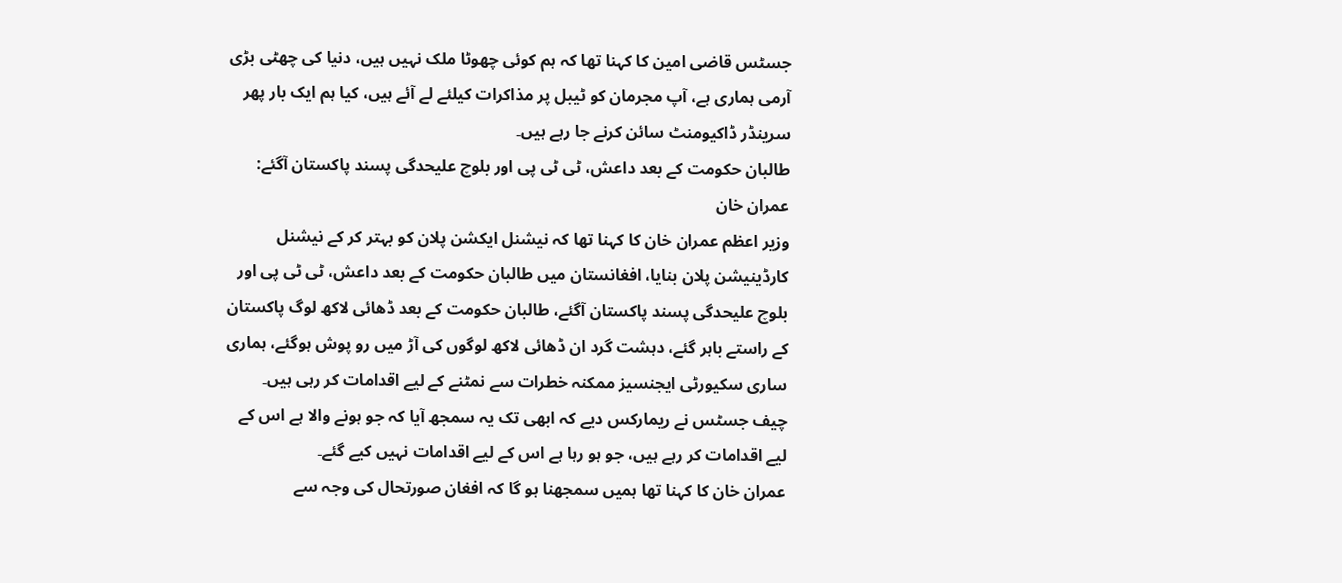جسٹس قاضی امین کا کہنا تھا کہ ہم کوئی چھوٹا ملک نہیں ہیں، دنیا کی چھٹی بڑی آرمی ہماری ہے، آپ مجرمان کو ٹیبل پر مذاکرات کیلئے لے آئے ہیں، کیا ہم ایک بار پھر سرینڈر ڈاکیومنٹ سائن کرنے جا رہے ہیں۔
طالبان حکومت کے بعد داعش، ٹی ٹی پی اور بلوچ علیحدگی پسند پاکستان آگئے: عمران خان
وزیر اعظم عمران خان کا کہنا تھا کہ نیشنل ایکشن پلان کو بہتر کر کے نیشنل کارڈینیشن پلان بنایا، افغانستان میں طالبان حکومت کے بعد داعش، ٹی ٹی پی اور بلوچ علیحدگی پسند پاکستان آگئے، طالبان حکومت کے بعد ڈھائی لاکھ لوگ پاکستان کے راستے باہر گئے، دہشت گرد ان ڈھائی لاکھ لوگوں کی آڑ میں رو پوش ہوگئے، ہماری ساری سکیورٹی ایجنسیز ممکنہ خطرات سے نمٹنے کے لیے اقدامات کر رہی ہیں۔
چیف جسٹس نے ریمارکس دیے کہ ابھی تک یہ سمجھ آیا کہ جو ہونے والا ہے اس کے لیے اقدامات کر رہے ہیں، جو ہو رہا ہے اس کے لیے اقدامات نہیں کیے گئے۔
عمران خان کا کہنا تھا ہمیں سمجھنا ہو گا کہ افغان صورتحال کی وجہ سے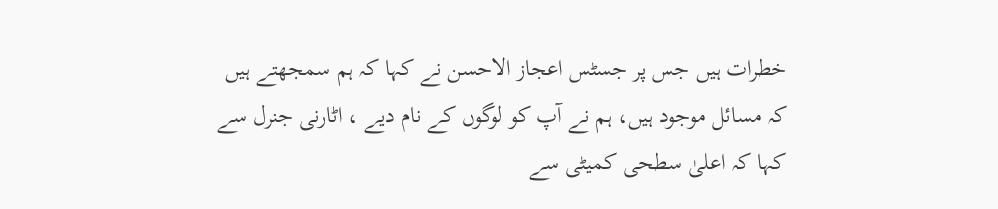خطرات ہیں جس پر جسٹس اعجاز الاحسن نے کہا کہ ہم سمجھتے ہیں کہ مسائل موجود ہیں، ہم نے آپ کو لوگوں کے نام دیے ، اٹارنی جنرل سے کہا کہ اعلیٰ سطحی کمیٹی سے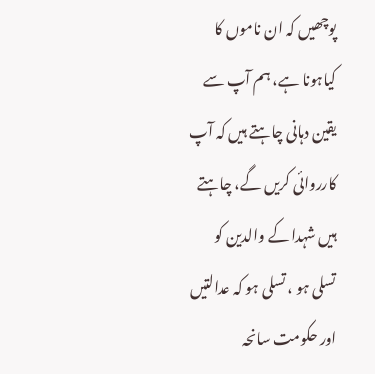پوچھیں کہ ان ناموں کا کیاہونا ہے، ہم آپ سے یقین دہانی چاہتے ہیں کہ آپ کارروائی کریں گے، چاہتے ہیں شہدا کے والدین کو تسلی ہو ، تسلی ہو کہ عدالتیں اور حکومت سانحہ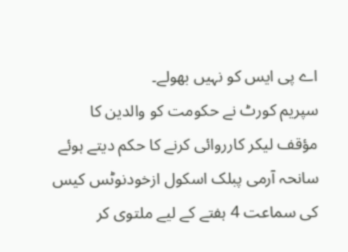اے پی ایس کو نہیں بھولے۔
سپریم کورٹ نے حکومت کو والدین کا مؤقف لیکر کارروائی کرنے کا حکم دیتے ہوئے سانحہ آرمی پبلک اسکول ازخودنوٹس کیس کی سماعت 4 ہفتے کے لیے ملتوی کر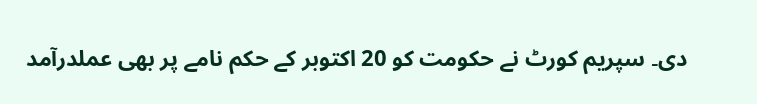دی۔ سپریم کورٹ نے حکومت کو 20 اکتوبر کے حکم نامے پر بھی عملدرآمد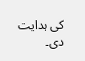کی ہدایت دی۔